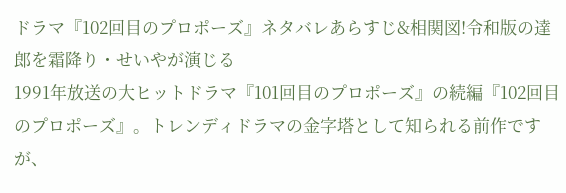ドラマ『102回目のプロポーズ』ネタバレあらすじ&相関図!令和版の達郎を霜降り・せいやが演じる
1991年放送の大ヒットドラマ『101回目のプロポーズ』の続編『102回目のプロポーズ』。トレンディドラマの金字塔として知られる前作ですが、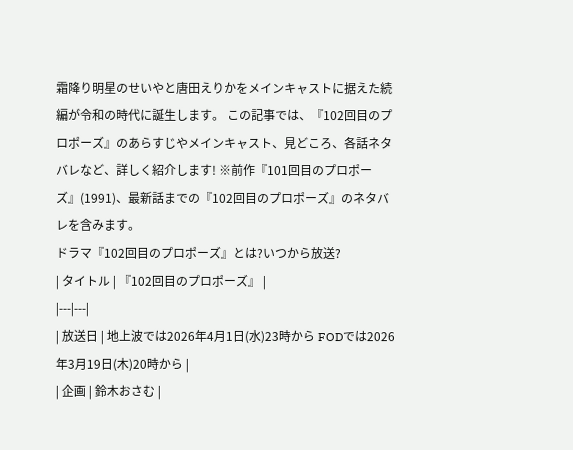霜降り明星のせいやと唐田えりかをメインキャストに据えた続編が令和の時代に誕生します。 この記事では、『102回目のプロポーズ』のあらすじやメインキャスト、見どころ、各話ネタバレなど、詳しく紹介します! ※前作『101回目のプロポーズ』(1991)、最新話までの『102回目のプロポーズ』のネタバレを含みます。
ドラマ『102回目のプロポーズ』とは?いつから放送?
| タイトル | 『102回目のプロポーズ』 |
|---|---|
| 放送日 | 地上波では2026年4月1日(水)23時から FODでは2026年3月19日(木)20時から |
| 企画 | 鈴木おさむ |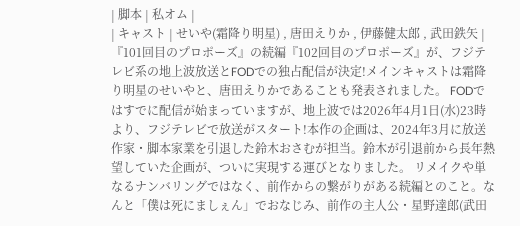| 脚本 | 私オム |
| キャスト | せいや(霜降り明星) , 唐田えりか , 伊藤健太郎 , 武田鉄矢 |
『101回目のプロポーズ』の続編『102回目のプロポーズ』が、フジテレビ系の地上波放送とFODでの独占配信が決定!メインキャストは霜降り明星のせいやと、唐田えりかであることも発表されました。 FODではすでに配信が始まっていますが、地上波では2026年4月1日(水)23時より、フジテレビで放送がスタート!本作の企画は、2024年3月に放送作家・脚本家業を引退した鈴木おさむが担当。鈴木が引退前から長年熱望していた企画が、ついに実現する運びとなりました。 リメイクや単なるナンバリングではなく、前作からの繋がりがある続編とのこと。なんと「僕は死にましぇん」でおなじみ、前作の主人公・星野達郎(武田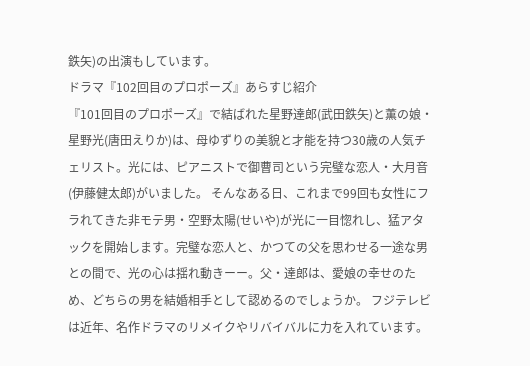鉄矢)の出演もしています。
ドラマ『102回目のプロポーズ』あらすじ紹介
『101回目のプロポーズ』で結ばれた星野達郎(武田鉄矢)と薫の娘・星野光(唐田えりか)は、母ゆずりの美貌と才能を持つ30歳の人気チェリスト。光には、ピアニストで御曹司という完璧な恋人・大月音(伊藤健太郎)がいました。 そんなある日、これまで99回も女性にフラれてきた非モテ男・空野太陽(せいや)が光に一目惚れし、猛アタックを開始します。完璧な恋人と、かつての父を思わせる一途な男との間で、光の心は揺れ動きーー。父・達郎は、愛娘の幸せのため、どちらの男を結婚相手として認めるのでしょうか。 フジテレビは近年、名作ドラマのリメイクやリバイバルに力を入れています。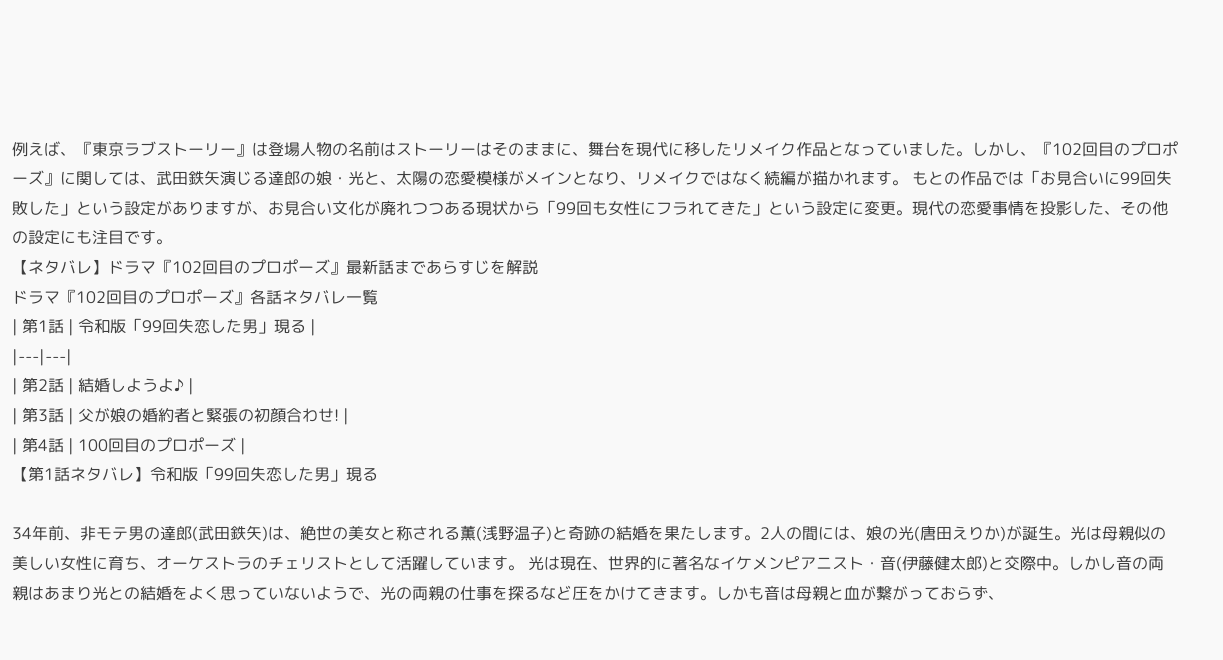例えば、『東京ラブストーリー』は登場人物の名前はストーリーはそのままに、舞台を現代に移したリメイク作品となっていました。しかし、『102回目のプロポーズ』に関しては、武田鉄矢演じる達郎の娘・光と、太陽の恋愛模様がメインとなり、リメイクではなく続編が描かれます。 もとの作品では「お見合いに99回失敗した」という設定がありますが、お見合い文化が廃れつつある現状から「99回も女性にフラれてきた」という設定に変更。現代の恋愛事情を投影した、その他の設定にも注目です。
【ネタバレ】ドラマ『102回目のプロポーズ』最新話まであらすじを解説
ドラマ『102回目のプロポーズ』各話ネタバレ一覧
| 第1話 | 令和版「99回失恋した男」現る |
|---|---|
| 第2話 | 結婚しようよ♪ |
| 第3話 | 父が娘の婚約者と緊張の初顔合わせ! |
| 第4話 | 100回目のプロポーズ |
【第1話ネタバレ】令和版「99回失恋した男」現る

34年前、非モテ男の達郎(武田鉄矢)は、絶世の美女と称される薫(浅野温子)と奇跡の結婚を果たします。2人の間には、娘の光(唐田えりか)が誕生。光は母親似の美しい女性に育ち、オーケストラのチェリストとして活躍しています。 光は現在、世界的に著名なイケメンピアニスト・音(伊藤健太郎)と交際中。しかし音の両親はあまり光との結婚をよく思っていないようで、光の両親の仕事を探るなど圧をかけてきます。しかも音は母親と血が繋がっておらず、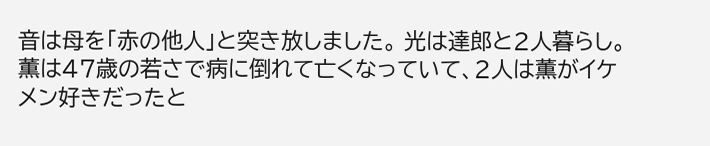音は母を「赤の他人」と突き放しました。 光は達郎と2人暮らし。薫は47歳の若さで病に倒れて亡くなっていて、2人は薫がイケメン好きだったと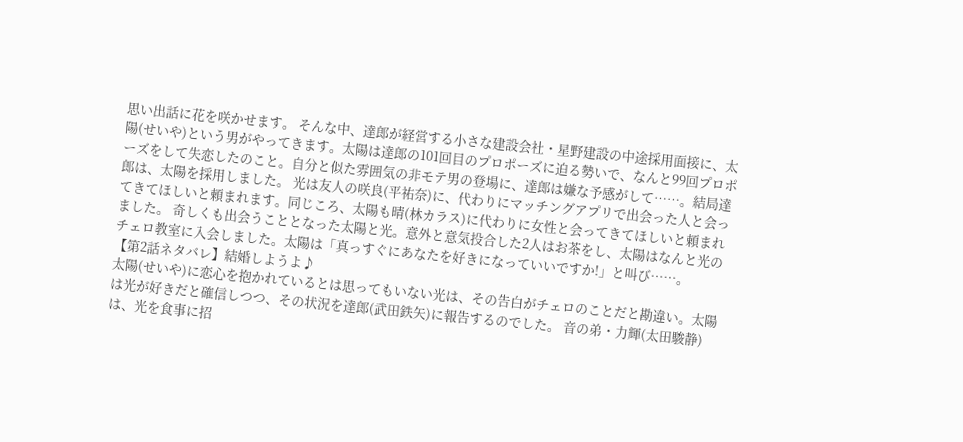思い出話に花を咲かせます。 そんな中、達郎が経営する小さな建設会社・星野建設の中途採用面接に、太陽(せいや)という男がやってきます。太陽は達郎の101回目のプロポーズに迫る勢いで、なんと99回プロポーズをして失恋したのこと。自分と似た雰囲気の非モテ男の登場に、達郎は嫌な予感がして……。結局達郎は、太陽を採用しました。 光は友人の咲良(平祐奈)に、代わりにマッチングアプリで出会った人と会ってきてほしいと頼まれます。同じころ、太陽も晴(林カラス)に代わりに女性と会ってきてほしいと頼まれました。 奇しくも出会うこととなった太陽と光。意外と意気投合した2人はお茶をし、太陽はなんと光のチェロ教室に入会しました。太陽は「真っすぐにあなたを好きになっていいですか!」と叫び……。
【第2話ネタバレ】結婚しようよ♪
太陽(せいや)に恋心を抱かれているとは思ってもいない光は、その告白がチェロのことだと勘違い。太陽は光が好きだと確信しつつ、その状況を達郎(武田鉄矢)に報告するのでした。 音の弟・力輝(太田駿静)は、光を食事に招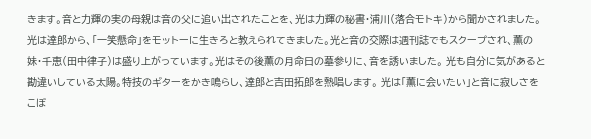きます。音と力輝の実の母親は音の父に追い出されたことを、光は力輝の秘書・浦川(落合モトキ)から聞かされました。 光は達郎から、「一笑懸命」をモットーに生きろと教えられてきました。光と音の交際は週刊誌でもスクープされ、薫の妹・千恵(田中律子)は盛り上がっています。光はその後薫の月命日の墓参りに、音を誘いました。 光も自分に気があると勘違いしている太陽。特技のギターをかき鳴らし、達郎と吉田拓郎を熱唱します。 光は「薫に会いたい」と音に寂しさをこぼ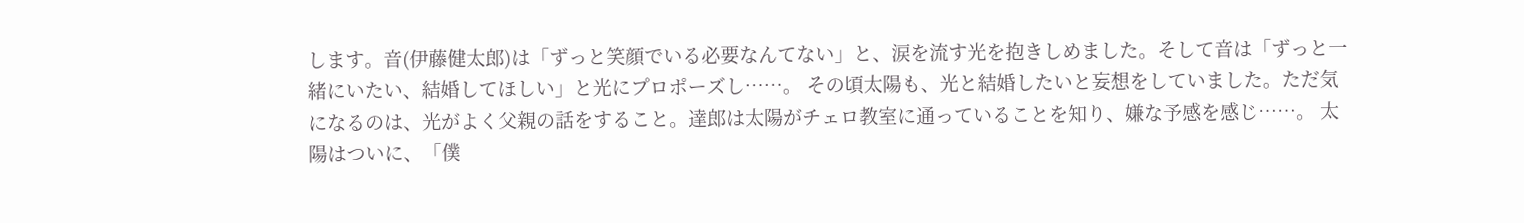します。音(伊藤健太郎)は「ずっと笑顔でいる必要なんてない」と、涙を流す光を抱きしめました。そして音は「ずっと一緒にいたい、結婚してほしい」と光にプロポーズし……。 その頃太陽も、光と結婚したいと妄想をしていました。ただ気になるのは、光がよく父親の話をすること。達郎は太陽がチェロ教室に通っていることを知り、嫌な予感を感じ……。 太陽はついに、「僕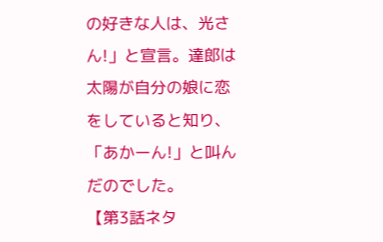の好きな人は、光さん!」と宣言。達郎は太陽が自分の娘に恋をしていると知り、「あかーん!」と叫んだのでした。
【第3話ネタ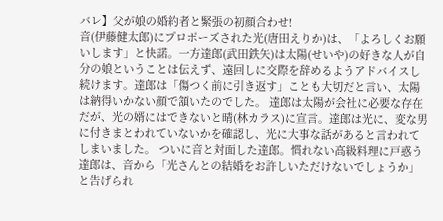バレ】父が娘の婚約者と緊張の初顔合わせ!
音(伊藤健太郎)にプロポーズされた光(唐田えりか)は、「よろしくお願いします」と快諾。一方達郎(武田鉄矢)は太陽(せいや)の好きな人が自分の娘ということは伝えず、遠回しに交際を辞めるようアドバイスし続けます。達郎は「傷つく前に引き返す」ことも大切だと言い、太陽は納得いかない顔で頷いたのでした。 達郎は太陽が会社に必要な存在だが、光の婿にはできないと晴(林カラス)に宣言。達郎は光に、変な男に付きまとわれていないかを確認し、光に大事な話があると言われてしまいました。 ついに音と対面した達郎。慣れない高級料理に戸惑う達郎は、音から「光さんとの結婚をお許しいただけないでしょうか」と告げられ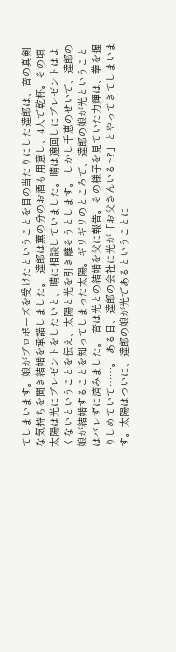てしまいます。娘がプロポーズを受けたということを目の当たりにした達郎は、音の真剣な気持ちを聞き結婚を承諾しました。 達郎は薫の分のお酒も用意し、4人で乾杯。その頃太陽は光にプレゼントをしたいと、晴に相談していました。晴は遠回しにプレゼントはよくないということを伝え、太陽と光を引き離そうとします。 しかし千恵のせいで、達郎の娘が結婚することを知ってしまった太陽。ギリギリのところで、達郎の娘が光ということはバレずに済みました。 音は光との結婚を父に報告。その様子を見ていた力輝は、拳を握りしめていて……。 ある日、達郎の会社に光が「お父さんいる~?」とやってきてしまいます。太陽はついに、達郎の娘が光であるということに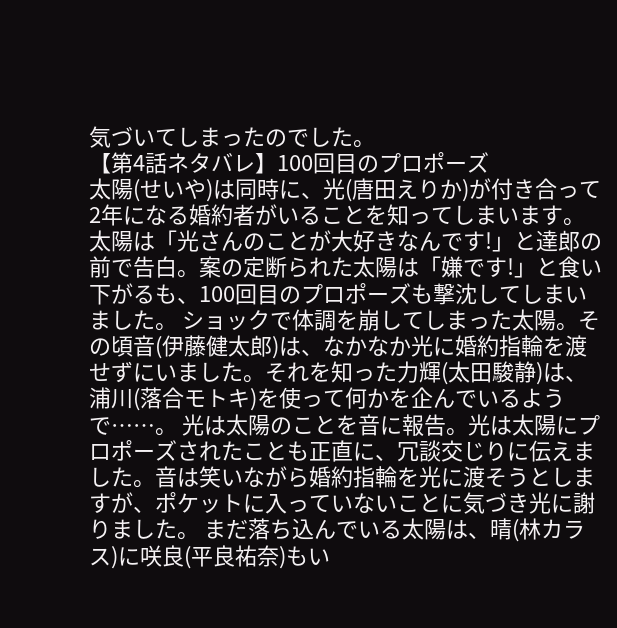気づいてしまったのでした。
【第4話ネタバレ】100回目のプロポーズ
太陽(せいや)は同時に、光(唐田えりか)が付き合って2年になる婚約者がいることを知ってしまいます。太陽は「光さんのことが大好きなんです!」と達郎の前で告白。案の定断られた太陽は「嫌です!」と食い下がるも、100回目のプロポーズも撃沈してしまいました。 ショックで体調を崩してしまった太陽。その頃音(伊藤健太郎)は、なかなか光に婚約指輪を渡せずにいました。それを知った力輝(太田駿静)は、浦川(落合モトキ)を使って何かを企んでいるようで……。 光は太陽のことを音に報告。光は太陽にプロポーズされたことも正直に、冗談交じりに伝えました。音は笑いながら婚約指輪を光に渡そうとしますが、ポケットに入っていないことに気づき光に謝りました。 まだ落ち込んでいる太陽は、晴(林カラス)に咲良(平良祐奈)もい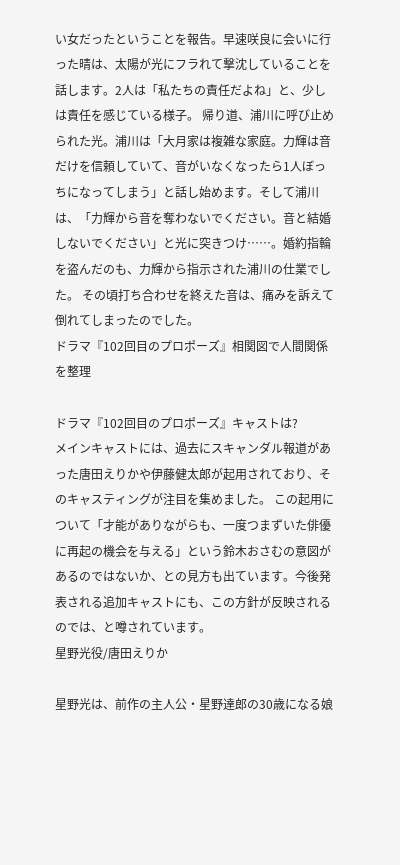い女だったということを報告。早速咲良に会いに行った晴は、太陽が光にフラれて撃沈していることを話します。2人は「私たちの責任だよね」と、少しは責任を感じている様子。 帰り道、浦川に呼び止められた光。浦川は「大月家は複雑な家庭。力輝は音だけを信頼していて、音がいなくなったら1人ぼっちになってしまう」と話し始めます。そして浦川は、「力輝から音を奪わないでください。音と結婚しないでください」と光に突きつけ……。婚約指輪を盗んだのも、力輝から指示された浦川の仕業でした。 その頃打ち合わせを終えた音は、痛みを訴えて倒れてしまったのでした。
ドラマ『102回目のプロポーズ』相関図で人間関係を整理

ドラマ『102回目のプロポーズ』キャストは?
メインキャストには、過去にスキャンダル報道があった唐田えりかや伊藤健太郎が起用されており、そのキャスティングが注目を集めました。 この起用について「才能がありながらも、一度つまずいた俳優に再起の機会を与える」という鈴木おさむの意図があるのではないか、との見方も出ています。今後発表される追加キャストにも、この方針が反映されるのでは、と噂されています。
星野光役/唐田えりか

星野光は、前作の主人公・星野達郎の30歳になる娘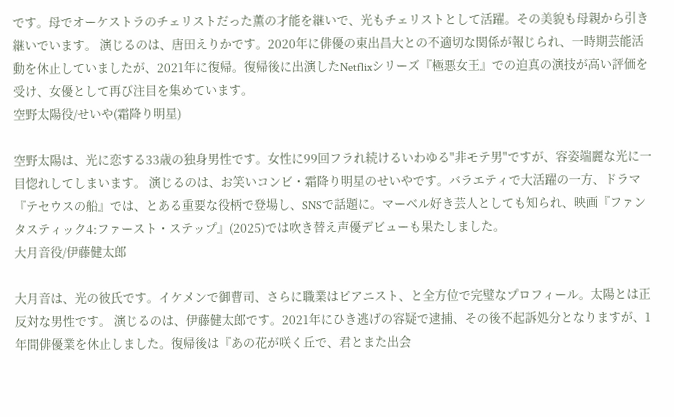です。母でオーケストラのチェリストだった薫の才能を継いで、光もチェリストとして活躍。その美貌も母親から引き継いでいます。 演じるのは、唐田えりかです。2020年に俳優の東出昌大との不適切な関係が報じられ、一時期芸能活動を休止していましたが、2021年に復帰。復帰後に出演したNetflixシリーズ『極悪女王』での迫真の演技が高い評価を受け、女優として再び注目を集めています。
空野太陽役/せいや(霜降り明星)

空野太陽は、光に恋する33歳の独身男性です。女性に99回フラれ続けるいわゆる"非モテ男"ですが、容姿端麗な光に一目惚れしてしまいます。 演じるのは、お笑いコンビ・霜降り明星のせいやです。バラエティで大活躍の一方、ドラマ『テセウスの船』では、とある重要な役柄で登場し、SNSで話題に。マーベル好き芸人としても知られ、映画『ファンタスティック4:ファースト・ステップ』(2025)では吹き替え声優デビューも果たしました。
大月音役/伊藤健太郎

大月音は、光の彼氏です。イケメンで御曹司、さらに職業はピアニスト、と全方位で完璧なプロフィール。太陽とは正反対な男性です。 演じるのは、伊藤健太郎です。2021年にひき逃げの容疑で逮捕、その後不起訴処分となりますが、1年間俳優業を休止しました。復帰後は『あの花が咲く丘で、君とまた出会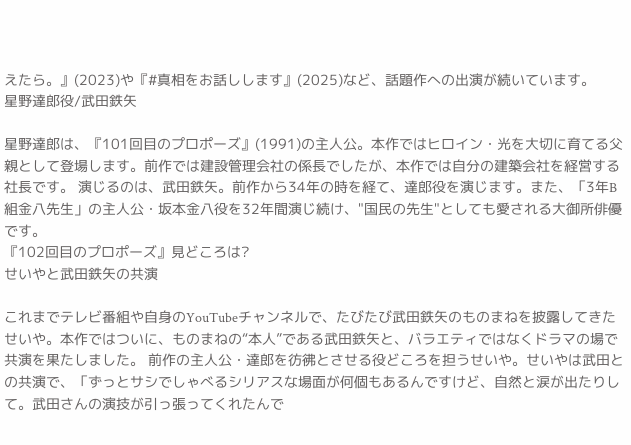えたら。』(2023)や『#真相をお話しします』(2025)など、話題作への出演が続いています。
星野達郎役/武田鉄矢

星野達郎は、『101回目のプロポーズ』(1991)の主人公。本作ではヒロイン・光を大切に育てる父親として登場します。前作では建設管理会社の係長でしたが、本作では自分の建築会社を経営する社長です。 演じるのは、武田鉄矢。前作から34年の時を経て、達郎役を演じます。また、「3年B組金八先生」の主人公・坂本金八役を32年間演じ続け、"国民の先生"としても愛される大御所俳優です。
『102回目のプロポーズ』見どころは?
せいやと武田鉄矢の共演

これまでテレビ番組や自身のYouTubeチャンネルで、たびたび武田鉄矢のものまねを披露してきたせいや。本作ではついに、ものまねの“本人”である武田鉄矢と、バラエティではなくドラマの場で共演を果たしました。 前作の主人公・達郎を彷彿とさせる役どころを担うせいや。せいやは武田との共演で、「ずっとサシでしゃべるシリアスな場面が何個もあるんですけど、自然と涙が出たりして。武田さんの演技が引っ張ってくれたんで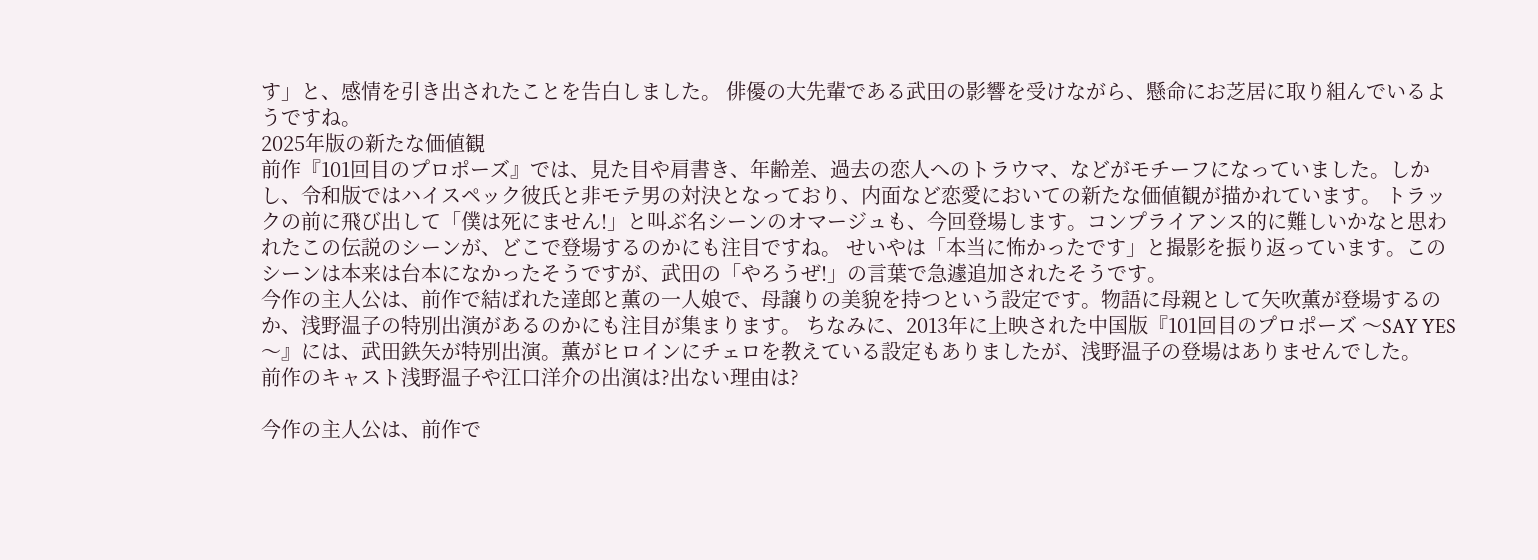す」と、感情を引き出されたことを告白しました。 俳優の大先輩である武田の影響を受けながら、懸命にお芝居に取り組んでいるようですね。
2025年版の新たな価値観
前作『101回目のプロポーズ』では、見た目や肩書き、年齢差、過去の恋人へのトラウマ、などがモチーフになっていました。しかし、令和版ではハイスペック彼氏と非モテ男の対決となっており、内面など恋愛においての新たな価値観が描かれています。 トラックの前に飛び出して「僕は死にません!」と叫ぶ名シーンのオマージュも、今回登場します。コンプライアンス的に難しいかなと思われたこの伝説のシーンが、どこで登場するのかにも注目ですね。 せいやは「本当に怖かったです」と撮影を振り返っています。このシーンは本来は台本になかったそうですが、武田の「やろうぜ!」の言葉で急遽追加されたそうです。
今作の主人公は、前作で結ばれた達郎と薫の一人娘で、母譲りの美貌を持つという設定です。物語に母親として矢吹薫が登場するのか、浅野温子の特別出演があるのかにも注目が集まります。 ちなみに、2013年に上映された中国版『101回目のプロポーズ 〜SAY YES〜』には、武田鉄矢が特別出演。薫がヒロインにチェロを教えている設定もありましたが、浅野温子の登場はありませんでした。
前作のキャスト浅野温子や江口洋介の出演は?出ない理由は?

今作の主人公は、前作で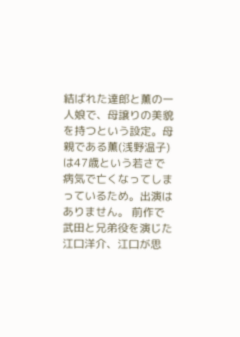結ばれた達郎と薫の一人娘で、母譲りの美貌を持つという設定。母親である薫(浅野温子)は47歳という若さで病気で亡くなってしまっているため。出演はありません。 前作で武田と兄弟役を演じた江口洋介、江口が思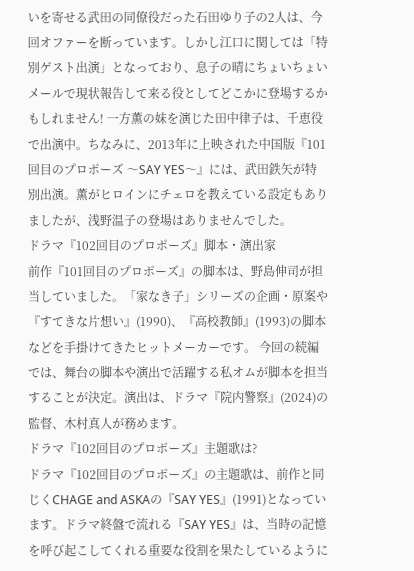いを寄せる武田の同僚役だった石田ゆり子の2人は、今回オファーを断っています。しかし江口に関しては「特別ゲスト出演」となっており、息子の晴にちょいちょいメールで現状報告して来る役としてどこかに登場するかもしれません! 一方薫の妹を演じた田中律子は、千恵役で出演中。ちなみに、2013年に上映された中国版『101回目のプロポーズ 〜SAY YES〜』には、武田鉄矢が特別出演。薫がヒロインにチェロを教えている設定もありましたが、浅野温子の登場はありませんでした。
ドラマ『102回目のプロポーズ』脚本・演出家
前作『101回目のプロポーズ』の脚本は、野島伸司が担当していました。「家なき子」シリーズの企画・原案や『すてきな片想い』(1990)、『高校教師』(1993)の脚本などを手掛けてきたヒットメーカーです。 今回の続編では、舞台の脚本や演出で活躍する私オムが脚本を担当することが決定。演出は、ドラマ『院内警察』(2024)の監督、木村真人が務めます。
ドラマ『102回目のプロポーズ』主題歌は?
ドラマ『102回目のプロポーズ』の主題歌は、前作と同じくCHAGE and ASKAの『SAY YES』(1991)となっています。ドラマ終盤で流れる『SAY YES』は、当時の記憶を呼び起こしてくれる重要な役割を果たしているように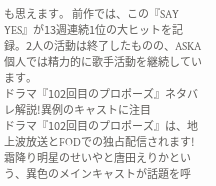も思えます。 前作では、この『SAY YES』が13週連続1位の大ヒットを記録。2人の活動は終了したものの、ASKA個人では精力的に歌手活動を継続しています。
ドラマ『102回目のプロポーズ』ネタバレ解説!異例のキャストに注目
ドラマ『102回目のプロポーズ』は、地上波放送とFODでの独占配信されます! 霜降り明星のせいやと唐田えりかという、異色のメインキャストが話題を呼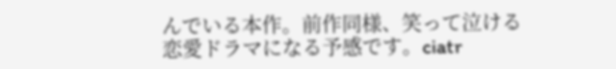んでいる本作。前作同様、笑って泣ける恋愛ドラマになる予感です。ciatr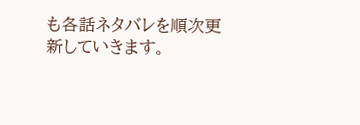も各話ネタバレを順次更新していきます。